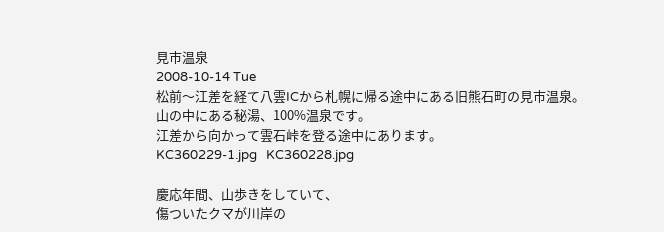見市温泉
2008-10-14 Tue
松前〜江差を経て八雲ICから札幌に帰る途中にある旧熊石町の見市温泉。
山の中にある秘湯、100%温泉です。
江差から向かって雲石峠を登る途中にあります。
KC360229-1.jpg   KC360228.jpg

慶応年間、山歩きをしていて、
傷ついたクマが川岸の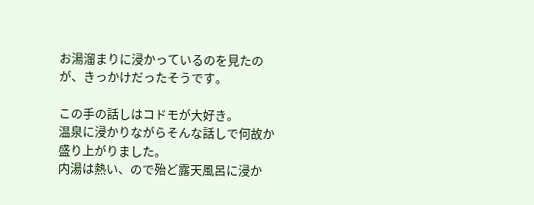お湯溜まりに浸かっているのを見たのが、きっかけだったそうです。

この手の話しはコドモが大好き。
温泉に浸かりながらそんな話しで何故か盛り上がりました。
内湯は熱い、ので殆ど露天風呂に浸か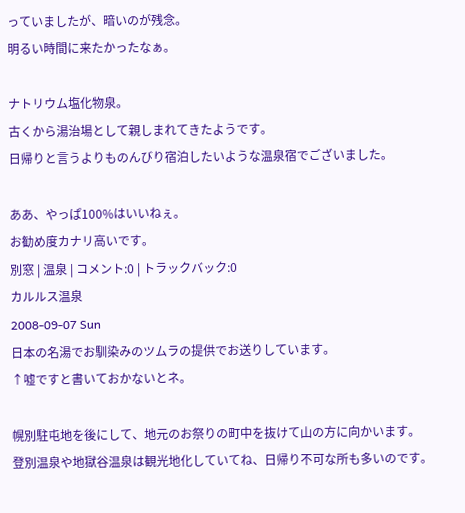っていましたが、暗いのが残念。
明るい時間に来たかったなぁ。

ナトリウム塩化物泉。
古くから湯治場として親しまれてきたようです。
日帰りと言うよりものんびり宿泊したいような温泉宿でございました。

ああ、やっぱ100%はいいねぇ。
お勧め度カナリ高いです。
別窓 | 温泉 | コメント:0 | トラックバック:0
カルルス温泉
2008-09-07 Sun
日本の名湯でお馴染みのツムラの提供でお送りしています。
↑嘘ですと書いておかないとネ。

幌別駐屯地を後にして、地元のお祭りの町中を抜けて山の方に向かいます。
登別温泉や地獄谷温泉は観光地化していてね、日帰り不可な所も多いのです。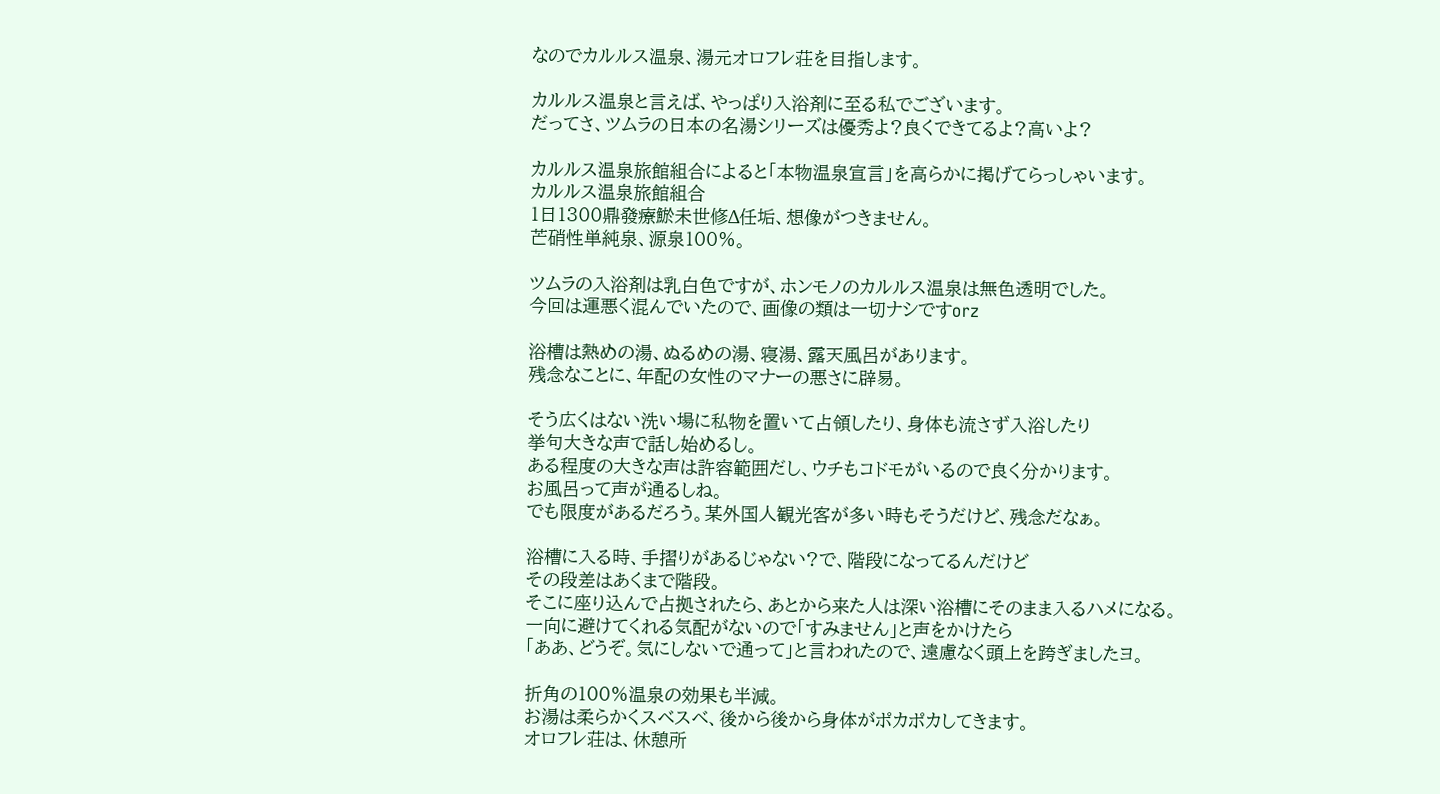なのでカルルス温泉、湯元オロフレ荘を目指します。

カルルス温泉と言えば、やっぱり入浴剤に至る私でございます。
だってさ、ツムラの日本の名湯シリーズは優秀よ?良くできてるよ?高いよ?

カルルス温泉旅館組合によると「本物温泉宣言」を高らかに掲げてらっしゃいます。
カルルス温泉旅館組合
1日1300鼎發療鯲未世修Δ任垢、想像がつきません。
芒硝性単純泉、源泉100%。

ツムラの入浴剤は乳白色ですが、ホンモノのカルルス温泉は無色透明でした。
今回は運悪く混んでいたので、画像の類は一切ナシですorz

浴槽は熱めの湯、ぬるめの湯、寝湯、露天風呂があります。
残念なことに、年配の女性のマナーの悪さに辟易。

そう広くはない洗い場に私物を置いて占領したり、身体も流さず入浴したり
挙句大きな声で話し始めるし。
ある程度の大きな声は許容範囲だし、ウチもコドモがいるので良く分かります。
お風呂って声が通るしね。
でも限度があるだろう。某外国人観光客が多い時もそうだけど、残念だなぁ。

浴槽に入る時、手摺りがあるじゃない?で、階段になってるんだけど
その段差はあくまで階段。
そこに座り込んで占拠されたら、あとから来た人は深い浴槽にそのまま入るハメになる。
一向に避けてくれる気配がないので「すみません」と声をかけたら
「ああ、どうぞ。気にしないで通って」と言われたので、遠慮なく頭上を跨ぎましたヨ。

折角の100%温泉の効果も半減。
お湯は柔らかくスベスベ、後から後から身体がポカポカしてきます。
オロフレ荘は、休憩所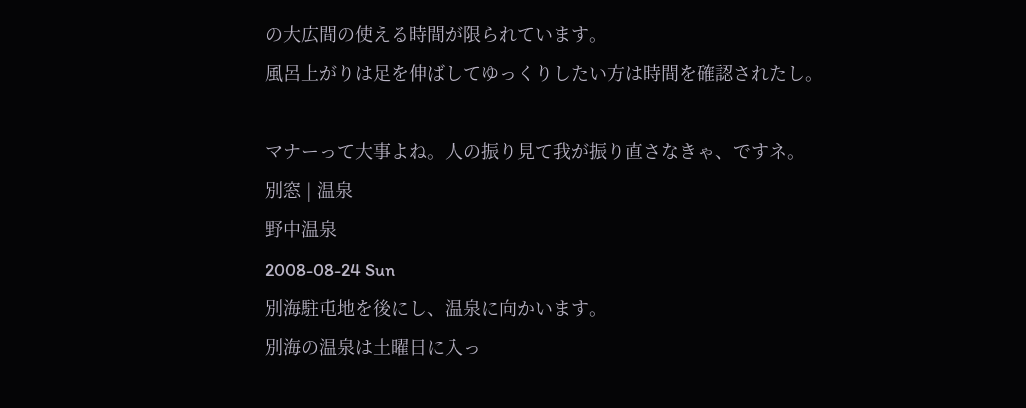の大広間の使える時間が限られています。
風呂上がりは足を伸ばしてゆっくりしたい方は時間を確認されたし。

マナーって大事よね。人の振り見て我が振り直さなきゃ、ですネ。
別窓 | 温泉
野中温泉
2008-08-24 Sun
別海駐屯地を後にし、温泉に向かいます。
別海の温泉は土曜日に入っ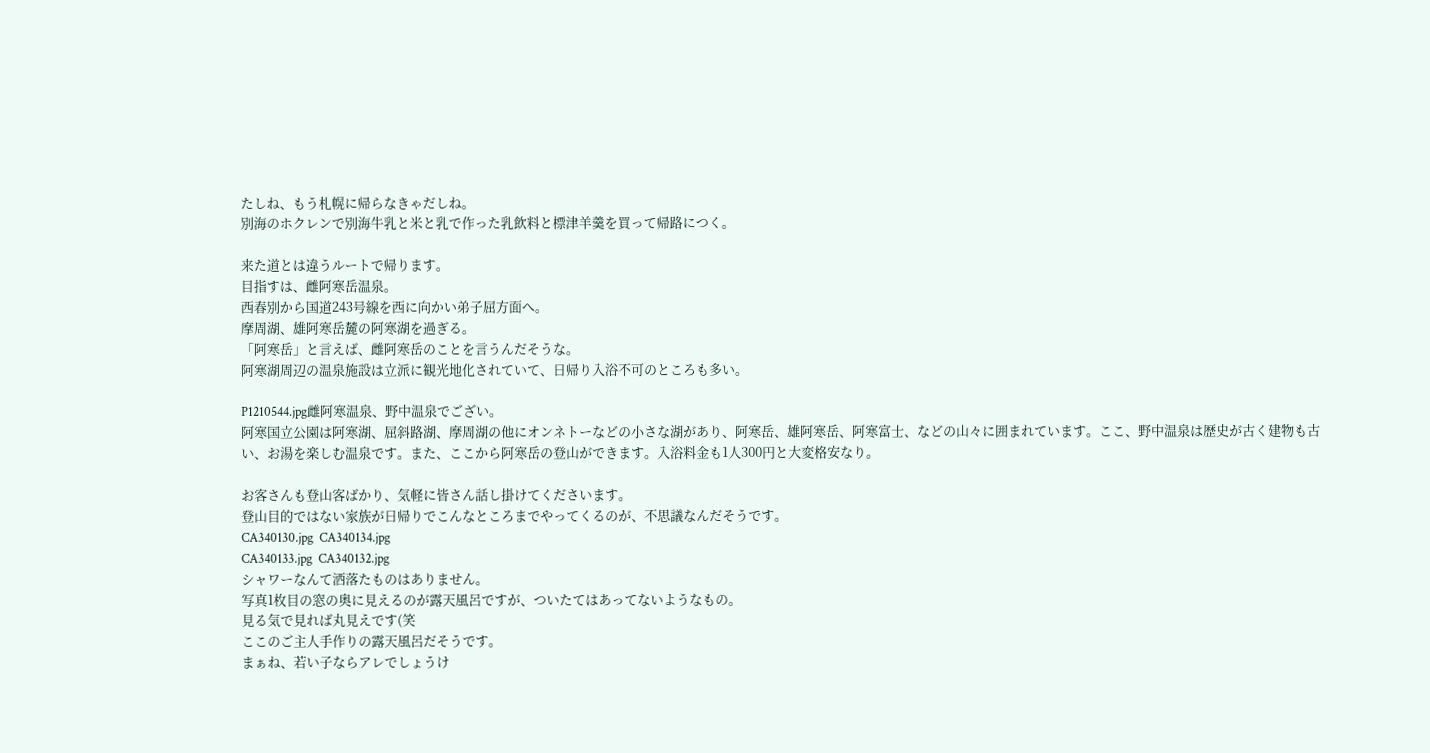たしね、もう札幌に帰らなきゃだしね。
別海のホクレンで別海牛乳と米と乳で作った乳飲料と標津羊羹を買って帰路につく。

来た道とは違うルートで帰ります。
目指すは、雌阿寒岳温泉。
西春別から国道243号線を西に向かい弟子屈方面へ。
摩周湖、雄阿寒岳麓の阿寒湖を過ぎる。
「阿寒岳」と言えば、雌阿寒岳のことを言うんだそうな。
阿寒湖周辺の温泉施設は立派に観光地化されていて、日帰り入浴不可のところも多い。

P1210544.jpg雌阿寒温泉、野中温泉でござい。
阿寒国立公園は阿寒湖、屈斜路湖、摩周湖の他にオンネトーなどの小さな湖があり、阿寒岳、雄阿寒岳、阿寒富士、などの山々に囲まれています。ここ、野中温泉は歴史が古く建物も古い、お湯を楽しむ温泉です。また、ここから阿寒岳の登山ができます。入浴料金も1人300円と大変格安なり。

お客さんも登山客ばかり、気軽に皆さん話し掛けてくださいます。
登山目的ではない家族が日帰りでこんなところまでやってくるのが、不思議なんだそうです。
CA340130.jpg  CA340134.jpg
CA340133.jpg  CA340132.jpg
シャワーなんて洒落たものはありません。
写真1枚目の窓の奥に見えるのが露天風呂ですが、ついたてはあってないようなもの。
見る気で見れば丸見えです(笑
ここのご主人手作りの露天風呂だそうです。
まぁね、若い子ならアレでしょうけ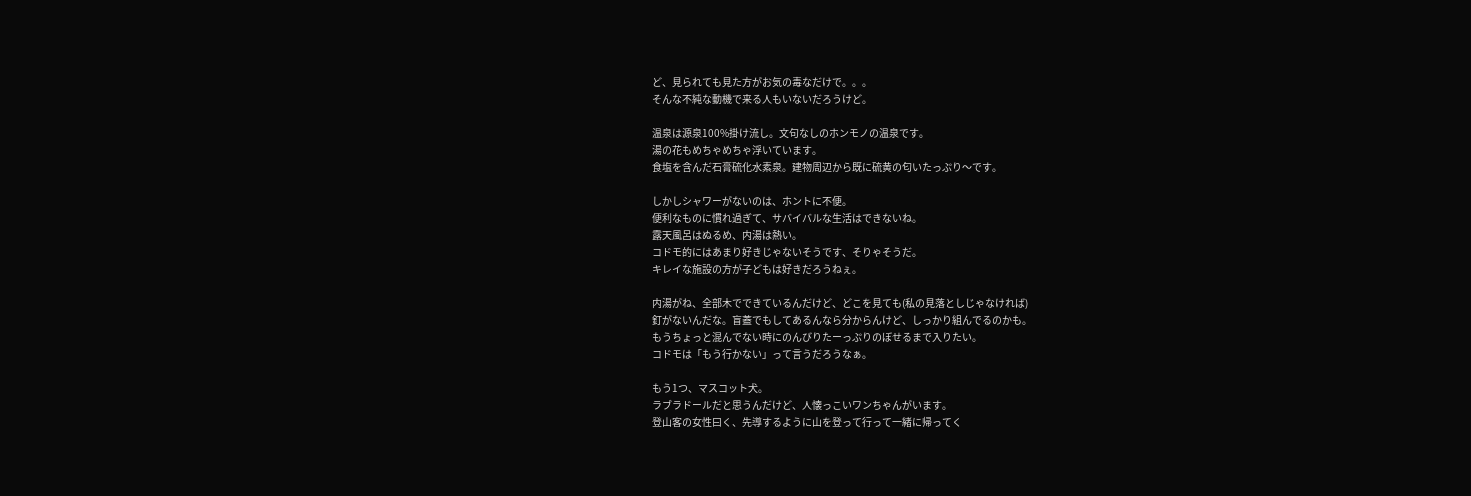ど、見られても見た方がお気の毒なだけで。。。
そんな不純な動機で来る人もいないだろうけど。

温泉は源泉100%掛け流し。文句なしのホンモノの温泉です。
湯の花もめちゃめちゃ浮いています。
食塩を含んだ石膏硫化水素泉。建物周辺から既に硫黄の匂いたっぷり〜です。

しかしシャワーがないのは、ホントに不便。
便利なものに慣れ過ぎて、サバイバルな生活はできないね。
露天風呂はぬるめ、内湯は熱い。
コドモ的にはあまり好きじゃないそうです、そりゃそうだ。
キレイな施設の方が子どもは好きだろうねぇ。

内湯がね、全部木でできているんだけど、どこを見ても(私の見落としじゃなければ)
釘がないんだな。盲蓋でもしてあるんなら分からんけど、しっかり組んでるのかも。
もうちょっと混んでない時にのんびりたーっぷりのぼせるまで入りたい。
コドモは「もう行かない」って言うだろうなぁ。

もう1つ、マスコット犬。
ラブラドールだと思うんだけど、人懐っこいワンちゃんがいます。
登山客の女性曰く、先導するように山を登って行って一緒に帰ってく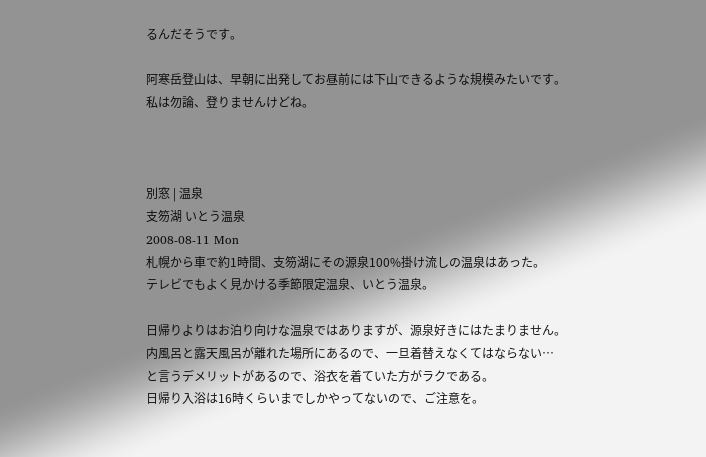るんだそうです。

阿寒岳登山は、早朝に出発してお昼前には下山できるような規模みたいです。
私は勿論、登りませんけどね。



別窓 | 温泉
支笏湖 いとう温泉
2008-08-11 Mon
札幌から車で約1時間、支笏湖にその源泉100%掛け流しの温泉はあった。
テレビでもよく見かける季節限定温泉、いとう温泉。

日帰りよりはお泊り向けな温泉ではありますが、源泉好きにはたまりません。
内風呂と露天風呂が離れた場所にあるので、一旦着替えなくてはならない…
と言うデメリットがあるので、浴衣を着ていた方がラクである。
日帰り入浴は16時くらいまでしかやってないので、ご注意を。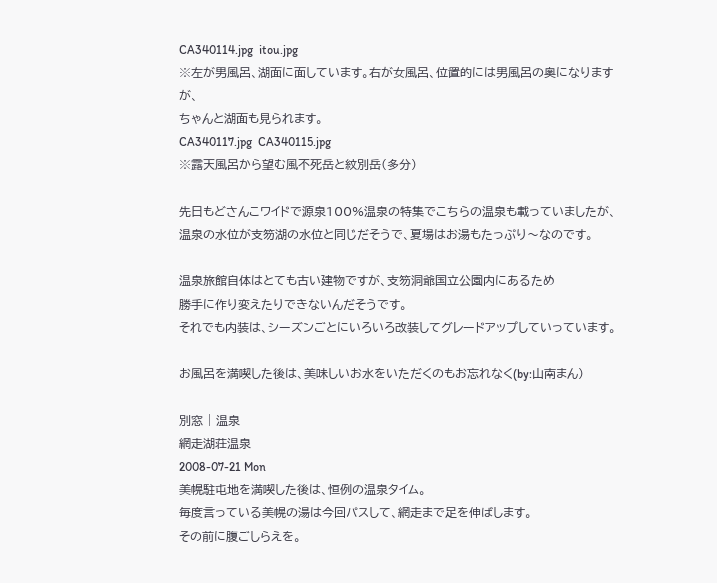CA340114.jpg  itou.jpg
※左が男風呂、湖面に面しています。右が女風呂、位置的には男風呂の奥になりますが、
ちゃんと湖面も見られます。
CA340117.jpg  CA340115.jpg
※露天風呂から望む風不死岳と紋別岳(多分)

先日もどさんこワイドで源泉100%温泉の特集でこちらの温泉も載っていましたが、
温泉の水位が支笏湖の水位と同じだそうで、夏場はお湯もたっぷり〜なのです。

温泉旅館自体はとても古い建物ですが、支笏洞爺国立公園内にあるため
勝手に作り変えたりできないんだそうです。
それでも内装は、シーズンごとにいろいろ改装してグレードアップしていっています。

お風呂を満喫した後は、美味しいお水をいただくのもお忘れなく(by:山南まん)

別窓 | 温泉
網走湖荘温泉
2008-07-21 Mon
美幌駐屯地を満喫した後は、恒例の温泉タイム。
毎度言っている美幌の湯は今回パスして、網走まで足を伸ばします。
その前に腹ごしらえを。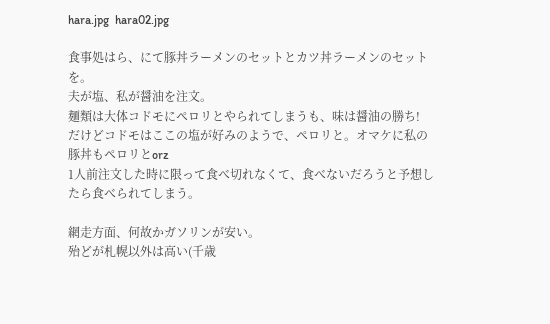hara.jpg  hara02.jpg

食事処はら、にて豚丼ラーメンのセットとカツ丼ラーメンのセットを。
夫が塩、私が醤油を注文。
麺類は大体コドモにペロリとやられてしまうも、味は醤油の勝ち!
だけどコドモはここの塩が好みのようで、ペロリと。オマケに私の豚丼もペロリとorz
1人前注文した時に限って食べ切れなくて、食べないだろうと予想したら食べられてしまう。

網走方面、何故かガソリンが安い。
殆どが札幌以外は高い(千歳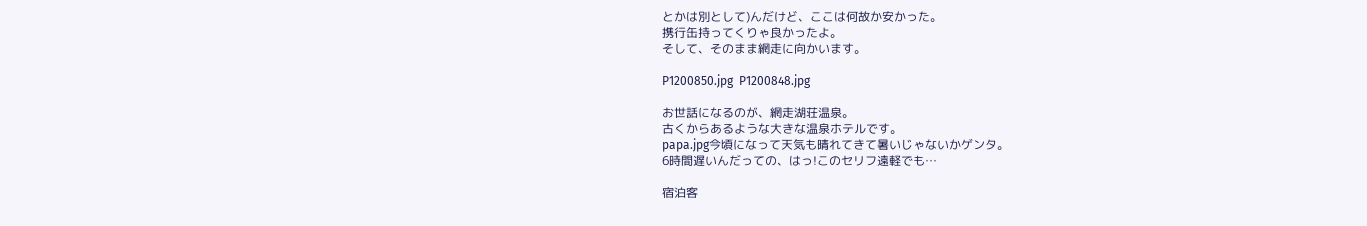とかは別として)んだけど、ここは何故か安かった。
携行缶持ってくりゃ良かったよ。
そして、そのまま網走に向かいます。

P1200850.jpg  P1200848.jpg

お世話になるのが、網走湖荘温泉。
古くからあるような大きな温泉ホテルです。
papa.jpg今頃になって天気も晴れてきて暑いじゃないかゲンタ。
6時間遅いんだっての、はっ!このセリフ遠軽でも…

宿泊客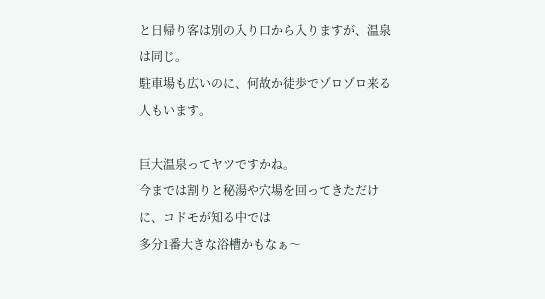と日帰り客は別の入り口から入りますが、温泉は同じ。
駐車場も広いのに、何故か徒歩でゾロゾロ来る人もいます。

巨大温泉ってヤツですかね。
今までは割りと秘湯や穴場を回ってきただけに、コドモが知る中では
多分1番大きな浴槽かもなぁ〜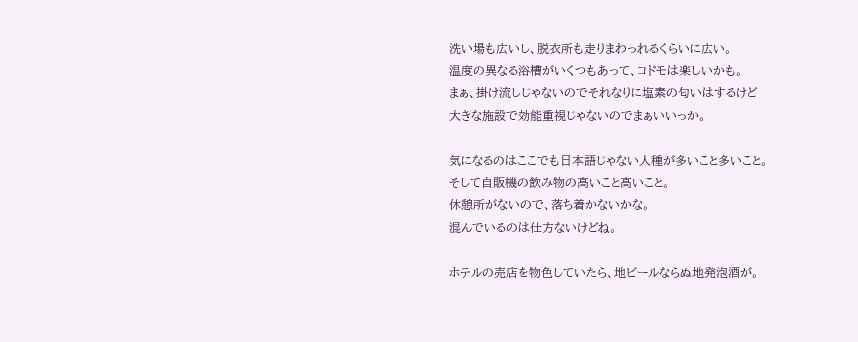洗い場も広いし、脱衣所も走りまわっれるくらいに広い。
温度の異なる浴槽がいくつもあって、コドモは楽しいかも。
まぁ、掛け流しじゃないのでそれなりに塩素の匂いはするけど
大きな施設で効能重視じゃないのでまぁいいっか。

気になるのはここでも日本語じゃない人種が多いこと多いこと。
そして自販機の飲み物の高いこと高いこと。
休憩所がないので、落ち着かないかな。
混んでいるのは仕方ないけどね。

ホテルの売店を物色していたら、地ビールならぬ地発泡酒が。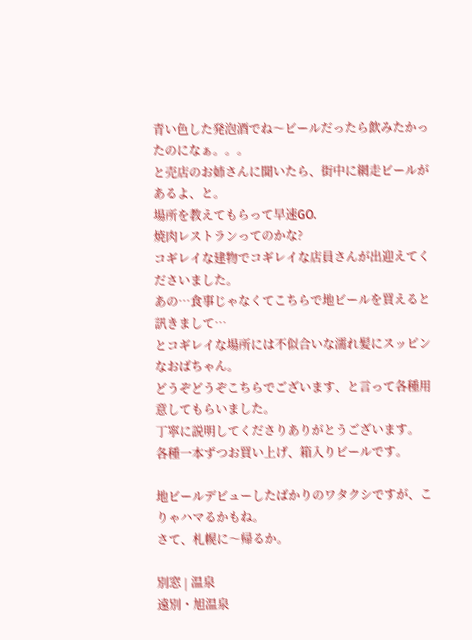青い色した発泡酒でね〜ビールだったら飲みたかったのになぁ。。。
と売店のお姉さんに聞いたら、街中に網走ビールがあるよ、と。
場所を教えてもらって早速GO.
焼肉レストランってのかな?
コギレイな建物でコギレイな店員さんが出迎えてくださいました。
あの…食事じゃなくてこちらで地ビールを買えると訊きまして…
とコギレイな場所には不似合いな濡れ髪にスッピンなおばちゃん。
どうぞどうぞこちらでございます、と言って各種用意してもらいました。
丁寧に説明してくださりありがとうございます。
各種一本ずつお買い上げ、箱入りビールです。

地ビールデビューしたばかりのワタクシですが、こりゃハマるかもね。
さて、札幌に〜帰るか。

別窓 | 温泉
遠別・旭温泉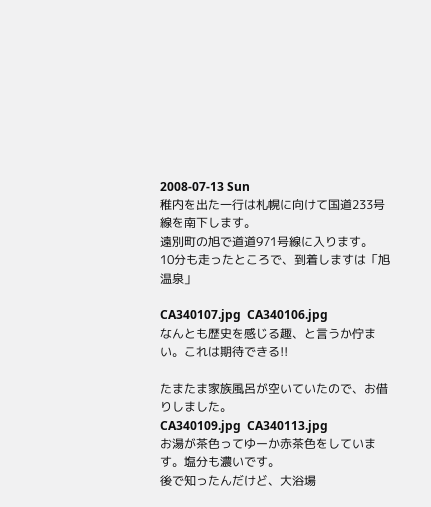2008-07-13 Sun
稚内を出た一行は札幌に向けて国道233号線を南下します。
遠別町の旭で道道971号線に入ります。
10分も走ったところで、到着しますは「旭温泉」

CA340107.jpg  CA340106.jpg
なんとも歴史を感じる趣、と言うか佇まい。これは期待できる!!

たまたま家族風呂が空いていたので、お借りしました。
CA340109.jpg  CA340113.jpg
お湯が茶色ってゆーか赤茶色をしています。塩分も濃いです。
後で知ったんだけど、大浴場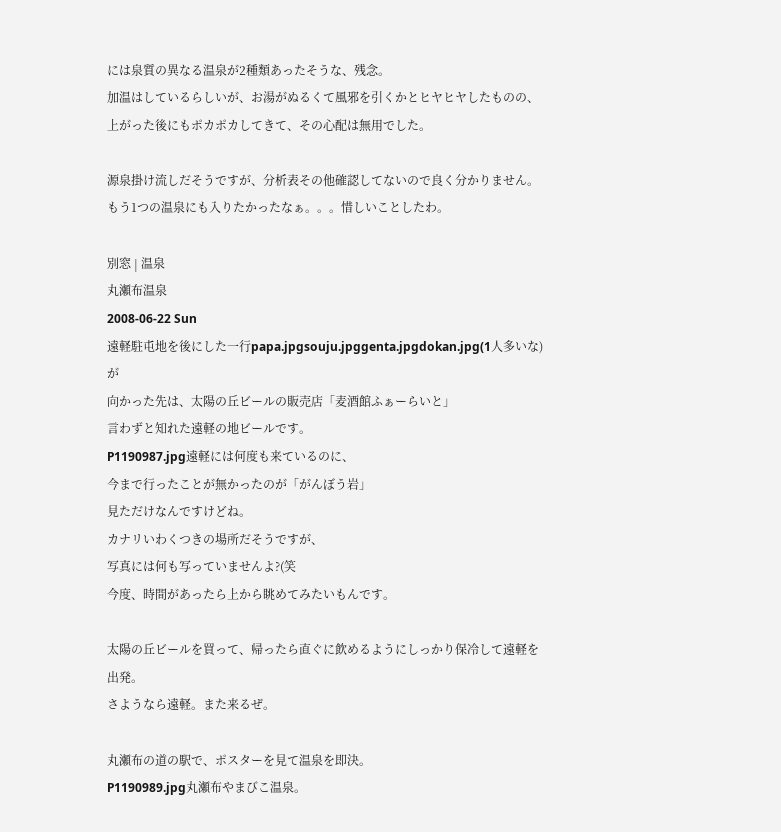には泉質の異なる温泉が2種類あったそうな、残念。
加温はしているらしいが、お湯がぬるくて風邪を引くかとヒヤヒヤしたものの、
上がった後にもポカポカしてきて、その心配は無用でした。

源泉掛け流しだそうですが、分析表その他確認してないので良く分かりません。
もう1つの温泉にも入りたかったなぁ。。。惜しいことしたわ。

別窓 | 温泉
丸瀬布温泉
2008-06-22 Sun
遠軽駐屯地を後にした一行papa.jpgsouju.jpggenta.jpgdokan.jpg(1人多いな)が
向かった先は、太陽の丘ビールの販売店「麦酒館ふぁーらいと」
言わずと知れた遠軽の地ビールです。
P1190987.jpg遠軽には何度も来ているのに、
今まで行ったことが無かったのが「がんぼう岩」
見ただけなんですけどね。
カナリいわくつきの場所だそうですが、
写真には何も写っていませんよ?(笑
今度、時間があったら上から眺めてみたいもんです。

太陽の丘ビールを買って、帰ったら直ぐに飲めるようにしっかり保冷して遠軽を出発。
さようなら遠軽。また来るぜ。

丸瀬布の道の駅で、ポスターを見て温泉を即決。
P1190989.jpg丸瀬布やまびこ温泉。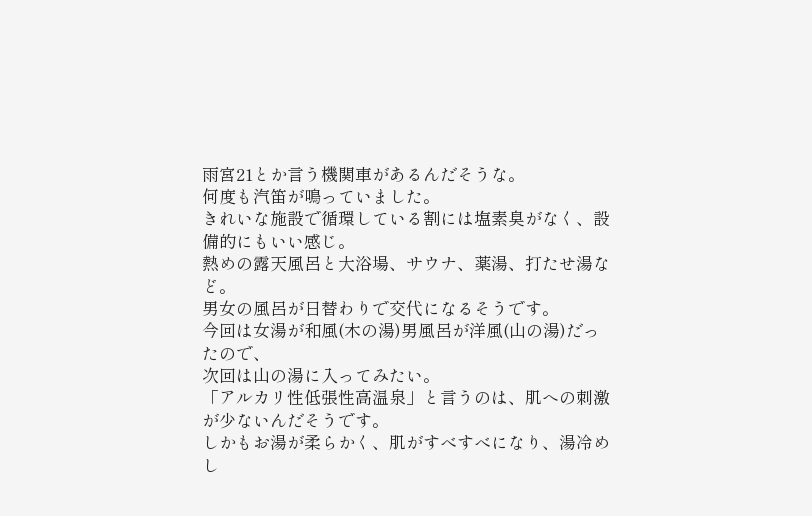雨宮21とか言う機関車があるんだそうな。
何度も汽笛が鳴っていました。
きれいな施設で循環している割には塩素臭がなく、設備的にもいい感じ。
熱めの露天風呂と大浴場、サウナ、薬湯、打たせ湯など。
男女の風呂が日替わりで交代になるそうです。
今回は女湯が和風(木の湯)男風呂が洋風(山の湯)だったので、
次回は山の湯に入ってみたい。
「アルカリ性低張性高温泉」と言うのは、肌への刺激が少ないんだそうです。
しかもお湯が柔らかく、肌がすべすべになり、湯冷めし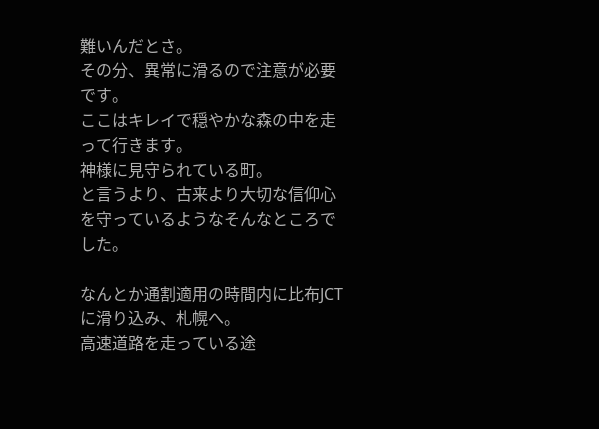難いんだとさ。
その分、異常に滑るので注意が必要です。
ここはキレイで穏やかな森の中を走って行きます。
神様に見守られている町。
と言うより、古来より大切な信仰心を守っているようなそんなところでした。

なんとか通割適用の時間内に比布JCTに滑り込み、札幌へ。
高速道路を走っている途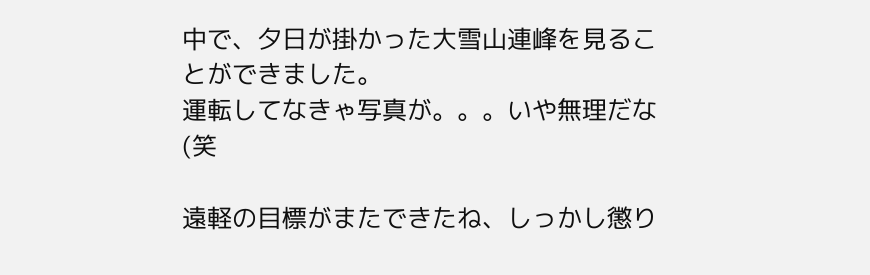中で、夕日が掛かった大雪山連峰を見ることができました。
運転してなきゃ写真が。。。いや無理だな(笑

遠軽の目標がまたできたね、しっかし懲り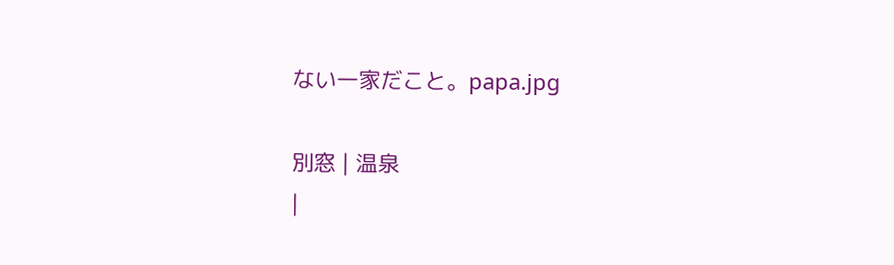ない一家だこと。papa.jpg

別窓 | 温泉
|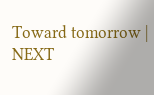Toward tomorrow | NEXT